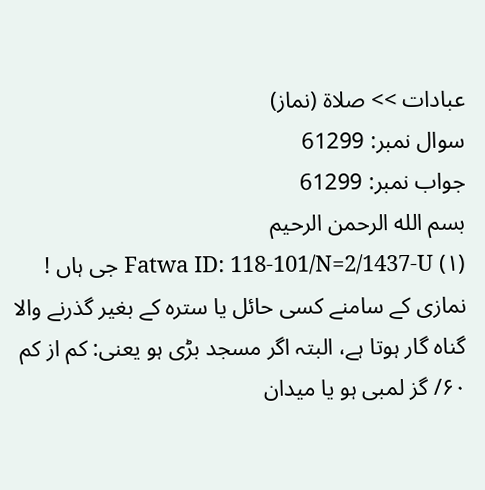عبادات >> صلاة (نماز)
سوال نمبر: 61299
جواب نمبر: 61299
بسم الله الرحمن الرحيم
Fatwa ID: 118-101/N=2/1437-U (۱) جی ہاں ! نمازی کے سامنے کسی حائل یا سترہ کے بغیر گذرنے والا گناہ گار ہوتا ہے، البتہ اگر مسجد بڑی ہو یعنی: کم از کم ۶۰/ گز لمبی ہو یا میدان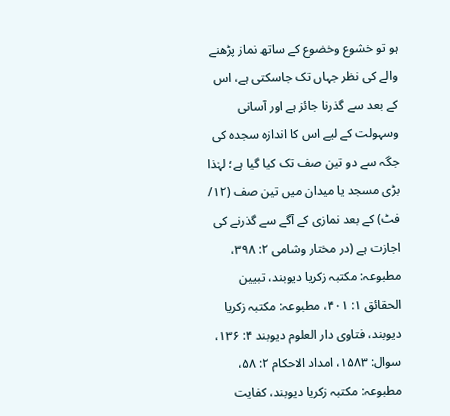ہو تو خشوع وخضوع کے ساتھ نماز پڑھنے والے کی نظر جہاں تک جاسکتی ہے، اس کے بعد سے گذرنا جائز ہے اور آسانی وسہولت کے لیے اس کا اندازہ سجدہ کی جگہ سے دو تین صف تک کیا گیا ہے؛ لہٰذا بڑی مسجد یا میدان میں تین صف (۱۲/ فٹ) کے بعد نمازی کے آگے سے گذرنے کی اجازت ہے (در مختار وشامی ۲: ۳۹۸، مطبوعہ: مکتبہ زکریا دیوبند، تبیین الحقائق ۱: ۴۰۱، مطبوعہ: مکتبہ زکریا دیوبند، فتاوی دار العلوم دیوبند ۴: ۱۳۶، سوال: ۱۵۸۳، امداد الاحکام ۲: ۵۸، مطبوعہ: مکتبہ زکریا دیوبند، کفایت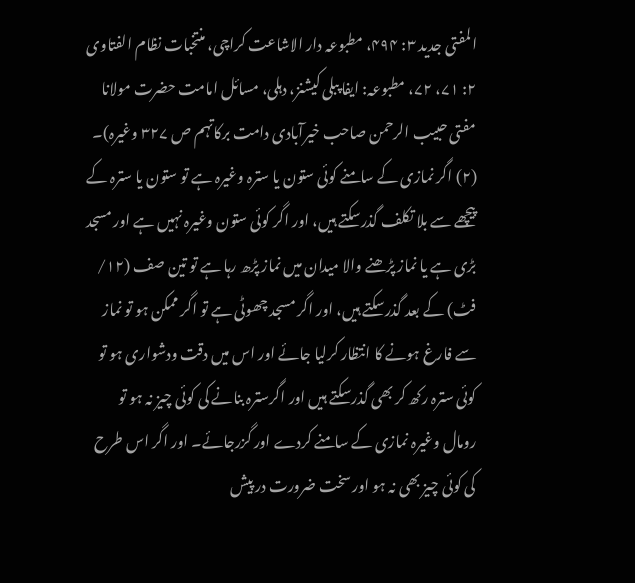المفتی جدید ۳: ۴۹۴، مطبوعہ دار الاشاعت کراچی، منتخبات نظام الفتاوی ۲: ۷۱، ۷۲، مطبوعہ: ایفا پبلی کیشنز، دہلی، مسائل امامت حضرت مولانا مفتی حبیب الرحمن صاحب خیرآبادی دامت برکاتہم ص ۳۲۷ وغیرہ)۔ (۲) اگر نمازی کے سامنے کوئی ستون یا سترہ وغیرہ ہے تو ستون یا سترہ کے پیچھے سے بلا تکلف گذرسکتے ہیں، اور اگر کوئی ستون وغیرہ نہیں ہے اور مسجد بڑی ہے یا نماز پڑھنے والا میدان میں نماز پڑھ رہا ہے تو تین صف (۱۲/ فٹ) کے بعد گذرسکتے ہیں، اور اگر مسجد چھوٹی ہے تو اگر ممکن ہو تو نماز سے فارغ ہونے کا انتظار کرلیا جائے اور اس میں دقت ودشواری ہو تو کوئی سترہ رکھ کر بھی گذرسکتے ہیں اور اگرسترہ بنانے کی کوئی چیز نہ ہو تو رومال وغیرہ نمازی کے سامنے کردے اور گزرجائے۔ اور اگر اس طرح کی کوئی چیز بھی نہ ہو اور سخت ضرورت در پیش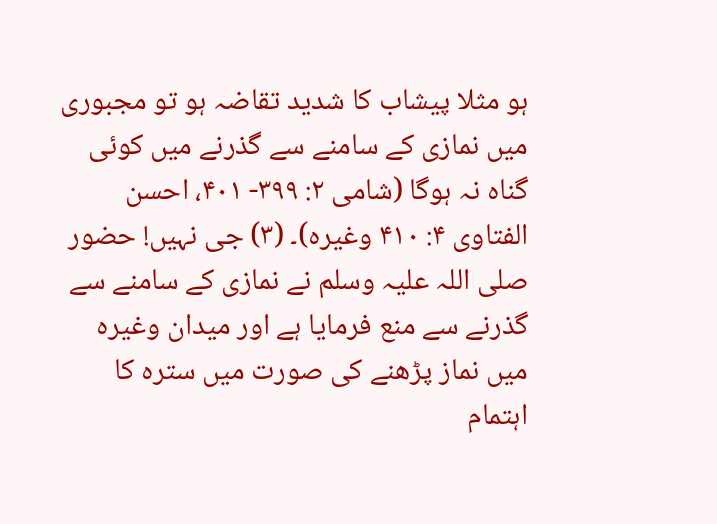ہو مثلا پیشاب کا شدید تقاضہ ہو تو مجبوری میں نمازی کے سامنے سے گذرنے میں کوئی گناہ نہ ہوگا (شامی ۲: ۳۹۹- ۴۰۱، احسن الفتاوی ۴: ۴۱۰ وغیرہ)۔ (۳) جی نہیں! حضور صلی اللہ علیہ وسلم نے نمازی کے سامنے سے گذرنے سے منع فرمایا ہے اور میدان وغیرہ میں نماز پڑھنے کی صورت میں سترہ کا اہتمام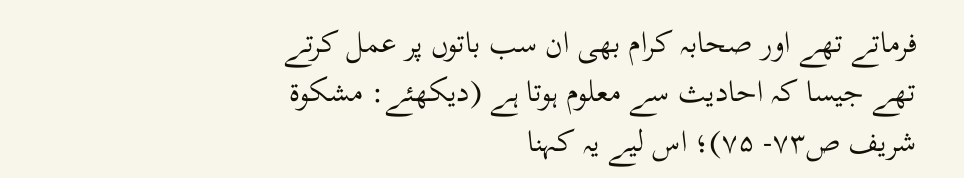فرماتے تھے اور صحابہ کرام بھی ان سب باتوں پر عمل کرتے تھے جیسا کہ احادیث سے معلوم ہوتا ہے (دیکھئے: مشکوة شریف ص۷۳- ۷۵)؛ اس لیے یہ کہنا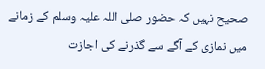صحیح نہیں کہ حضور صلی اللہ علیہ وسلم کے زمانے میں نمازی کے آگے سے گذرنے کی اجازت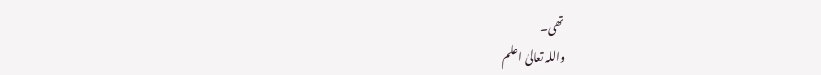تھی۔
واللہ تعالیٰ اعلم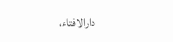دارالافتاء،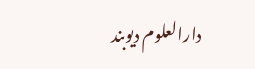دارالعلوم دیوبند